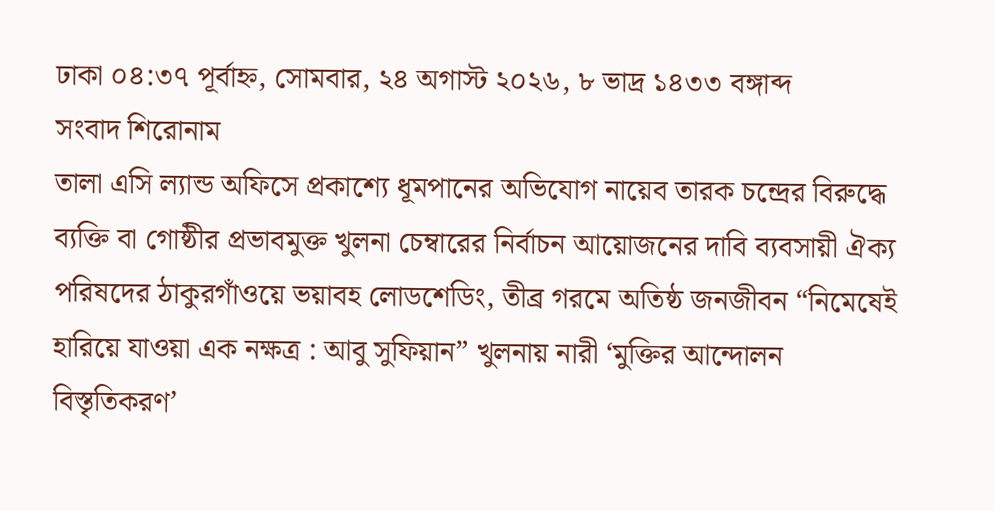ঢাকা ০৪:৩৭ পূর্বাহ্ন, সোমবার, ২৪ অগাস্ট ২০২৬, ৮ ভাদ্র ১৪৩৩ বঙ্গাব্দ
সংবাদ শিরোনাম
তালা এসি ল্যান্ড অফিসে প্রকাশ্যে ধূমপানের অভিযোগ নায়েব তারক চন্দ্রের বিরুদ্ধে  ব্যক্তি বা গোষ্ঠীর প্রভাবমুক্ত খুলনা চেম্বারের নির্বাচন আয়োজনের দাবি ব্যবসায়ী ঐক্য পরিষদের ঠাকুরগাঁওয়ে ভয়াবহ লোডশেডিং, তীব্র গরমে অতিষ্ঠ জনজীবন “নিমেষেই হারিয়ে যাওয়া এক নক্ষত্র : আবু সুফিয়ান” খুলনায় নারী ‘মুক্তির আন্দোলন বিস্তৃতিকরণ’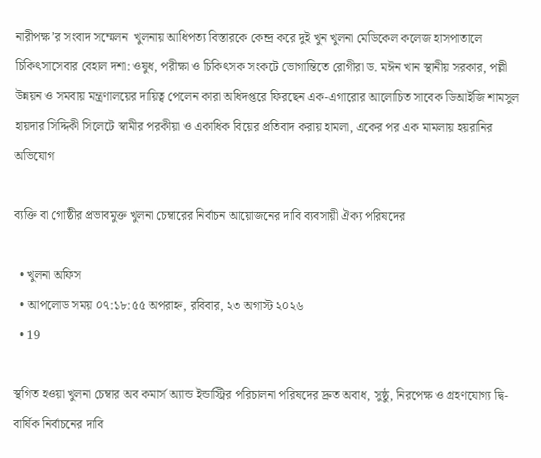নারীপক্ষ’র সংবাদ সম্মেলন  খুলনায় আধিপত্য বিস্তারকে কেন্দ্র করে দুই খুন খুলনা মেডিকেল কলেজ হাসপাতালে চিকিৎসাসেবার বেহাল দশা: ওষুধ, পরীক্ষা ও চিকিৎসক সংকটে ভোগান্তিতে রোগীরা ড. মঈন খান স্থানীয় সরকার, পল্লী উন্নয়ন ও সমবায় মন্ত্রণালয়ের দায়িত্ব পেলেন কারা অধিদপ্তরে ফিরছেন এক-এগারোর আলোচিত সাবেক ডিআইজি শামসুল হায়দার সিদ্দিকী সিলেটে স্বামীর পরকীয়া ও একাধিক বিয়ের প্রতিবাদ করায় হামলা, একের পর এক মামলায় হয়রানির অভিযোগ

ব্যক্তি বা গোষ্ঠীর প্রভাবমুক্ত খুলনা চেম্বারের নির্বাচন আয়োজনের দাবি ব্যবসায়ী ঐক্য পরিষদের

  • খুলনা অফিস
  • আপলোড সময় ০৭:১৮:৫৫ অপরাহ্ন, রবিবার, ২৩ অগাস্ট ২০২৬
  • 19

স্থগিত হওয়া খুলনা চেম্বার অব কমার্স অ্যান্ড ইন্ডাস্ট্রির পরিচালনা পরিষদের দ্রুত অবাধ, সুষ্ঠু, নিরপেক্ষ ও গ্রহণযোগ্য দ্বি-বার্ষিক নির্বাচনের দাবি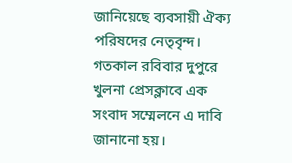জানিয়েছে ব্যবসায়ী ঐক্য পরিষদের নেতৃবৃন্দ। গতকাল রবিবার দুপুরে খুলনা প্রেসক্লাবে এক সংবাদ সম্মেলনে এ দাবি জানানো হয়।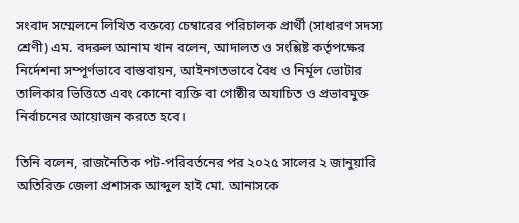সংবাদ সম্মেলনে লিখিত বক্তব্যে চেম্বারের পরিচালক প্রার্থী (সাধারণ সদস্য শ্রেণী) এম. বদরুল আনাম খান বলেন, আদালত ও সংশ্লিষ্ট কর্তৃপক্ষের নির্দেশনা সম্পূর্ণভাবে বাস্তবায়ন, আইনগতভাবে বৈধ ও নির্মূল ভোটার তালিকার ভিত্তিতে এবং কোনো ব্যক্তি বা গোষ্ঠীর অযাচিত ও প্রভাবমুক্ত নির্বাচনের আয়োজন করতে হবে।

তিনি বলেন, রাজনৈতিক পট-পরিবর্তনের পর ২০২৫ সালের ২ জানুয়ারি অতিরিক্ত জেলা প্রশাসক আব্দুল হাই মো. আনাসকে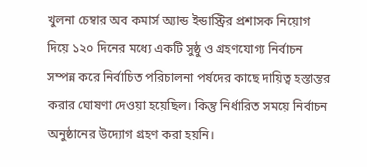খুলনা চেম্বার অব কমার্স অ্যান্ড ইন্ডাস্ট্রির প্রশাসক নিয়োগ দিয়ে ১২০ দিনের মধ্যে একটি সুষ্ঠু ও গ্রহণযোগ্য নির্বাচন সম্পন্ন করে নির্বাচিত পরিচালনা পর্ষদের কাছে দায়িত্ব হস্তান্তর করার ঘোষণা দেওয়া হয়েছিল। কিন্তু নির্ধারিত সময়ে নির্বাচন অনুষ্ঠানের উদ্যোগ গ্রহণ করা হয়নি।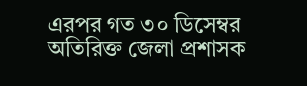এরপর গত ৩০ ডিসেম্বর অতিরিক্ত জেলা প্রশাসক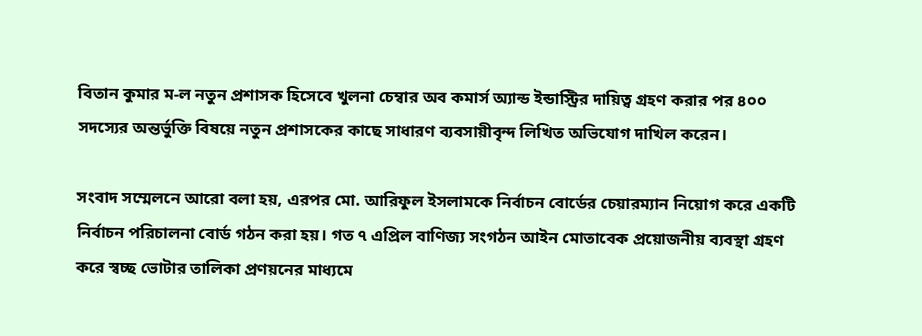বিতান কুমার ম-ল নতুন প্রশাসক হিসেবে খুলনা চেম্বার অব কমার্স অ্যান্ড ইন্ডাস্ট্রির দায়িত্ব গ্রহণ করার পর ৪০০ সদস্যের অন্তর্ভুক্তি বিষয়ে নতুন প্রশাসকের কাছে সাধারণ ব্যবসায়ীবৃন্দ লিখিত অভিযোগ দাখিল করেন।

সংবাদ সম্মেলনে আরো বলা হয়, এরপর মো. আরিফুল ইসলামকে নির্বাচন বোর্ডের চেয়ারম্যান নিয়োগ করে একটি নির্বাচন পরিচালনা বোর্ড গঠন করা হয়। গত ৭ এপ্রিল বাণিজ্য সংগঠন আইন মোতাবেক প্রয়োজনীয় ব্যবস্থা গ্রহণ করে স্বচ্ছ ভোটার তালিকা প্রণয়নের মাধ্যমে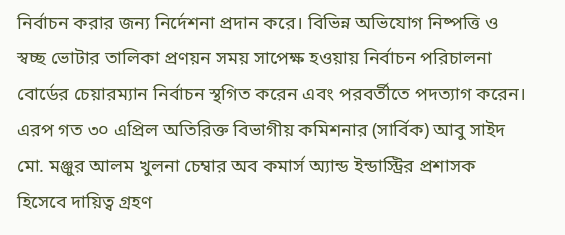নির্বাচন করার জন্য নির্দেশনা প্রদান করে। বিভিন্ন অভিযোগ নিষ্পত্তি ও স্বচ্ছ ভোটার তালিকা প্রণয়ন সময় সাপেক্ষ হওয়ায় নির্বাচন পরিচালনা বোর্ডের চেয়ারম্যান নির্বাচন স্থগিত করেন এবং পরবর্তীতে পদত্যাগ করেন। এরপ গত ৩০ এপ্রিল অতিরিক্ত বিভাগীয় কমিশনার (সার্বিক) আবু সাইদ মো. মঞ্জুর আলম খুলনা চেম্বার অব কমার্স অ্যান্ড ইন্ডাস্ট্রির প্রশাসক হিসেবে দায়িত্ব গ্রহণ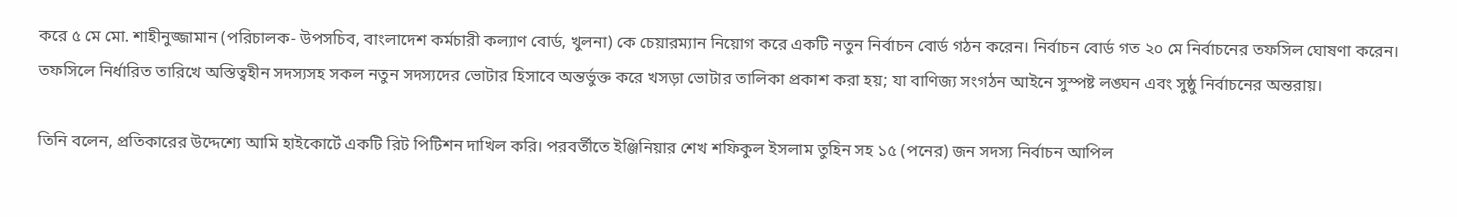করে ৫ মে মো. শাহীনুজ্জামান (পরিচালক- উপসচিব, বাংলাদেশ কর্মচারী কল্যাণ বোর্ড, খুলনা) কে চেয়ারম্যান নিয়োগ করে একটি নতুন নির্বাচন বোর্ড গঠন করেন। নির্বাচন বোর্ড গত ২০ মে নির্বাচনের তফসিল ঘোষণা করেন। তফসিলে নির্ধারিত তারিখে অস্তিত্বহীন সদস্যসহ সকল নতুন সদস্যদের ভোটার হিসাবে অন্তর্ভুক্ত করে খসড়া ভোটার তালিকা প্রকাশ করা হয়; যা বাণিজ্য সংগঠন আইনে সুস্পষ্ট লঙ্ঘন এবং সুষ্ঠু নির্বাচনের অন্তরায়।

তিনি বলেন, প্রতিকারের উদ্দেশ্যে আমি হাইকোর্টে একটি রিট পিটিশন দাখিল করি। পরবর্তীতে ইঞ্জিনিয়ার শেখ শফিকুল ইসলাম তুহিন সহ ১৫ (পনের) জন সদস্য নির্বাচন আপিল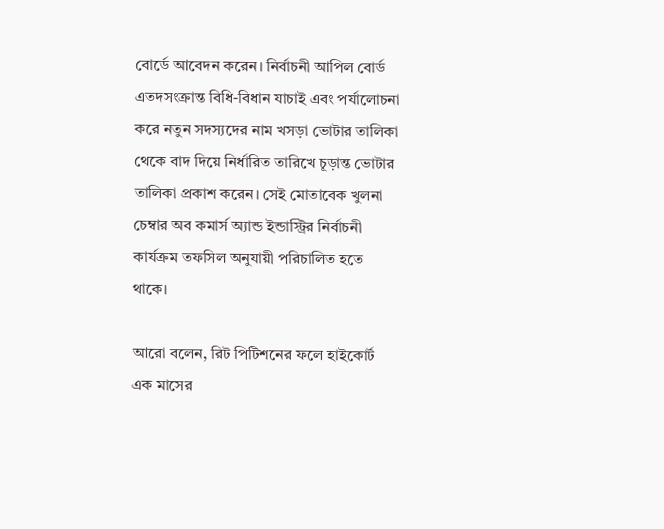বোর্ডে আবেদন করেন। নির্বাচনী আপিল বোর্ড এতদসংক্রান্ত বিধি-বিধান যাচাই এবং পর্যালোচনা করে নতুন সদস্যদের নাম খসড়া ভোটার তালিকা থেকে বাদ দিয়ে নির্ধারিত তারিখে চূড়ান্ত ভোটার তালিকা প্রকাশ করেন। সেই মোতাবেক খুলনা চেম্বার অব কমার্স অ্যান্ড ইন্ডাস্ট্রির নির্বাচনী কার্যক্রম তফসিল অনুযায়ী পরিচালিত হতে থাকে।

আরো বলেন, রিট পিটিশনের ফলে হাইকোর্ট এক মাসের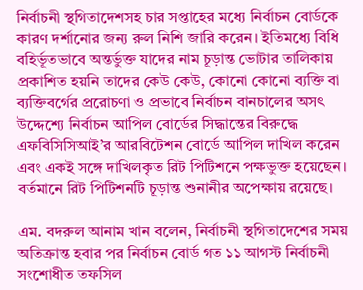নির্বাচনী স্থগিতাদেশসহ চার সপ্তাহের মধ্যে নির্বাচন বোর্ডকে কারণ দর্শানোর জন্য রুল নিশি জারি করেন। ইতিমধ্যে বিধি বহির্ভূতভাবে অন্তর্ভুক্ত যাদের নাম চূড়ান্ত ভোটার তালিকায় প্রকাশিত হয়নি তাদের কেউ কেউ, কোনো কোনো ব্যক্তি বা ব্যক্তিবর্গের প্ররোচণা ও প্রভাবে নির্বাচন বানচালের অসৎ উদ্দেশ্যে নির্বাচন আপিল বোর্ডের সিদ্ধান্তের বিরুদ্ধে এফবিসিসিআই’র আরবিটেশন বোর্ডে আপিল দাখিল করেন এবং একই সঙ্গে দাখিলকৃত রিট পিটিশনে পক্ষভুক্ত হয়েছেন। বর্তমানে রিট পিটিশনটি চূড়ান্ত শুনানীর অপেক্ষায় রয়েছে।

এম. বদরুল আনাম খান বলেন, নির্বাচনী স্থগিতাদেশের সময় অতিক্রান্ত হবার পর নির্বাচন বোর্ড গত ১১ আগস্ট নির্বাচনী সংশোধীত তফসিল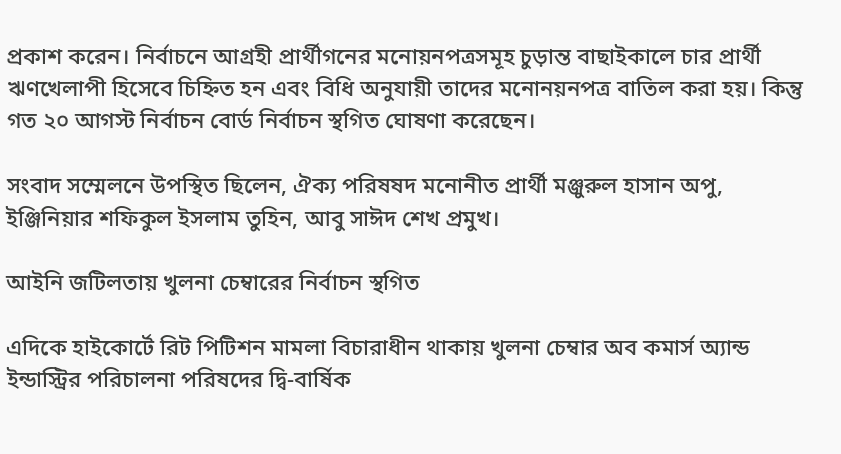প্রকাশ করেন। নির্বাচনে আগ্রহী প্রার্থীগনের মনোয়নপত্রসমূহ চুড়ান্ত বাছাইকালে চার প্রার্থী ঋণখেলাপী হিসেবে চিহ্নিত হন এবং বিধি অনুযায়ী তাদের মনোনয়নপত্র বাতিল করা হয়। কিন্তু গত ২০ আগস্ট নির্বাচন বোর্ড নির্বাচন স্থগিত ঘোষণা করেছেন।

সংবাদ সম্মেলনে উপস্থিত ছিলেন, ঐক্য পরিষষদ মনোনীত প্রার্থী মঞ্জুরুল হাসান অপু, ইঞ্জিনিয়ার শফিকুল ইসলাম তুহিন, আবু সাঈদ শেখ প্রমুখ।

আইনি জটিলতায় খুলনা চেম্বারের নির্বাচন স্থগিত

এদিকে হাইকোর্টে রিট পিটিশন মামলা বিচারাধীন থাকায় খুলনা চেম্বার অব কমার্স অ্যান্ড ইন্ডাস্ট্রির পরিচালনা পরিষদের দ্বি-বার্ষিক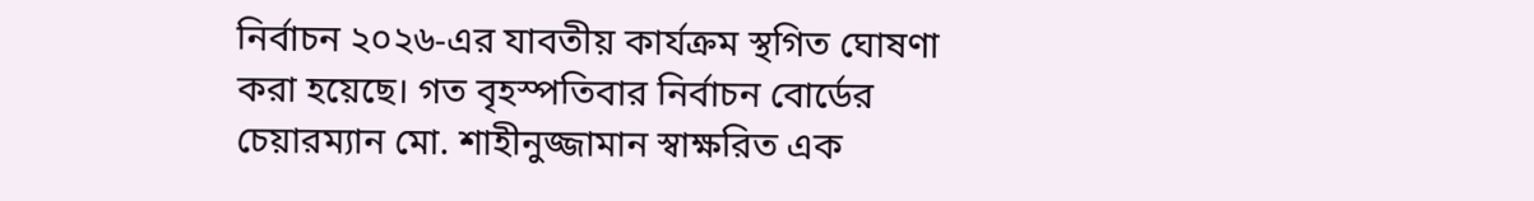নির্বাচন ২০২৬-এর যাবতীয় কার্যক্রম স্থগিত ঘোষণা করা হয়েছে। গত বৃহস্পতিবার নির্বাচন বোর্ডের চেয়ারম্যান মো. শাহীনুজ্জামান স্বাক্ষরিত এক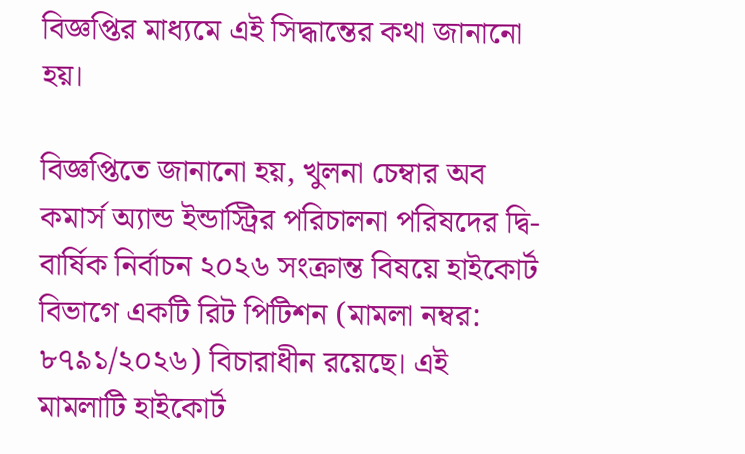বিজ্ঞপ্তির মাধ্যমে এই সিদ্ধান্তের কথা জানানো হয়।

বিজ্ঞপ্তিতে জানানো হয়, খুলনা চেম্বার অব কমার্স অ্যান্ড ইন্ডাস্ট্রির পরিচালনা পরিষদের দ্বি-বার্ষিক নির্বাচন ২০২৬ সংক্রান্ত বিষয়ে হাইকোর্ট বিভাগে একটি রিট পিটিশন (মামলা নম্বর: ৮৭৯১/২০২৬) বিচারাধীন রয়েছে। এই মামলাটি হাইকোর্ট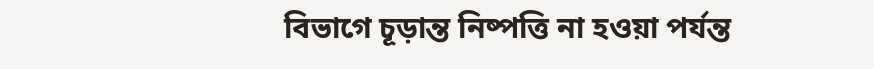বিভাগে চূড়ান্ত নিষ্পত্তি না হওয়া পর্যন্ত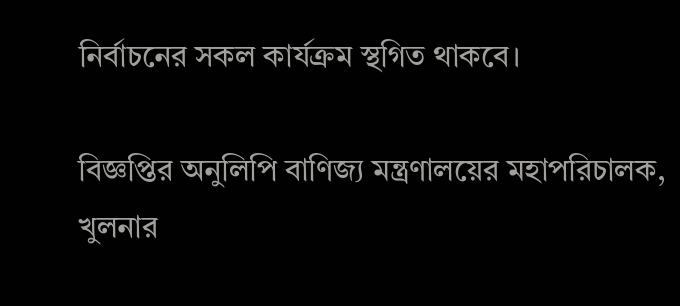নির্বাচনের সকল কার্যক্রম স্থগিত থাকবে।

বিজ্ঞপ্তির অনুলিপি বাণিজ্য মন্ত্রণালয়ের মহাপরিচালক, খুলনার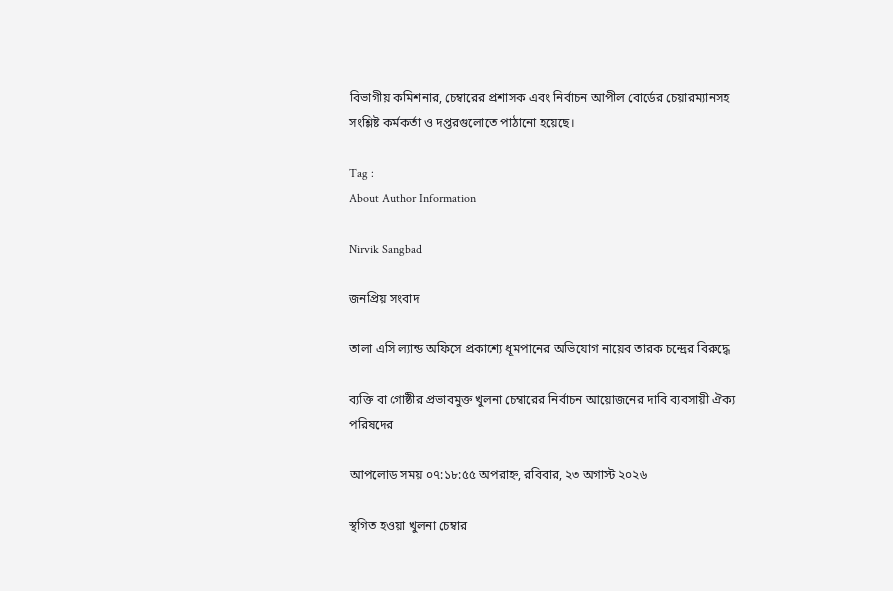বিভাগীয় কমিশনার, চেম্বারের প্রশাসক এবং নির্বাচন আপীল বোর্ডের চেয়ারম্যানসহ সংশ্লিষ্ট কর্মকর্তা ও দপ্তরগুলোতে পাঠানো হয়েছে।

Tag :
About Author Information

Nirvik Sangbad

জনপ্রিয় সংবাদ

তালা এসি ল্যান্ড অফিসে প্রকাশ্যে ধূমপানের অভিযোগ নায়েব তারক চন্দ্রের বিরুদ্ধে

ব্যক্তি বা গোষ্ঠীর প্রভাবমুক্ত খুলনা চেম্বারের নির্বাচন আয়োজনের দাবি ব্যবসায়ী ঐক্য পরিষদের

আপলোড সময় ০৭:১৮:৫৫ অপরাহ্ন, রবিবার, ২৩ অগাস্ট ২০২৬

স্থগিত হওয়া খুলনা চেম্বার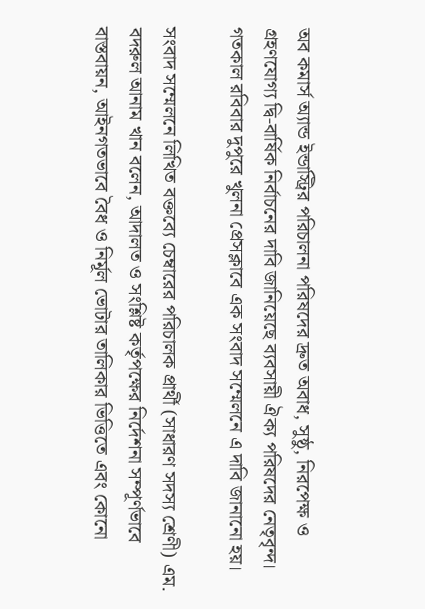অব কমার্স অ্যান্ড ইন্ডাস্ট্রির পরিচালনা পরিষদের দ্রুত অবাধ, সুষ্ঠু, নিরপেক্ষ ও গ্রহণযোগ্য দ্বি-বার্ষিক নির্বাচনের দাবি জানিয়েছে ব্যবসায়ী ঐক্য পরিষদের নেতৃবৃন্দ। গতকাল রবিবার দুপুরে খুলনা প্রেসক্লাবে এক সংবাদ সম্মেলনে এ দাবি জানানো হয়।

সংবাদ সম্মেলনে লিখিত বক্তব্যে চেম্বারের পরিচালক প্রার্থী (সাধারণ সদস্য শ্রেণী) এম. বদরুল আনাম খান বলেন, আদালত ও সংশ্লিষ্ট কর্তৃপক্ষের নির্দেশনা সম্পূর্ণভাবে বাস্তবায়ন, আইনগতভাবে বৈধ ও নির্মূল ভোটার তালিকার ভিত্তিতে এবং কোনো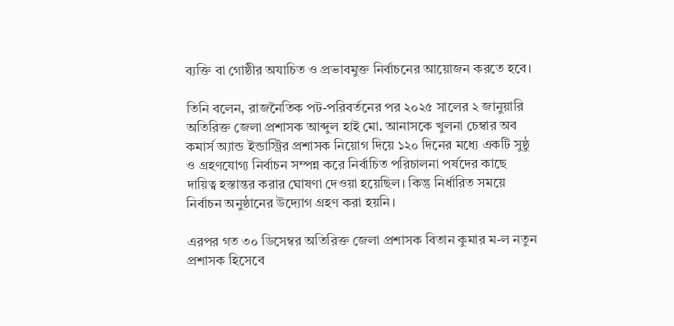ব্যক্তি বা গোষ্ঠীর অযাচিত ও প্রভাবমুক্ত নির্বাচনের আয়োজন করতে হবে।

তিনি বলেন, রাজনৈতিক পট-পরিবর্তনের পর ২০২৫ সালের ২ জানুয়ারি অতিরিক্ত জেলা প্রশাসক আব্দুল হাই মো. আনাসকে খুলনা চেম্বার অব কমার্স অ্যান্ড ইন্ডাস্ট্রির প্রশাসক নিয়োগ দিয়ে ১২০ দিনের মধ্যে একটি সুষ্ঠু ও গ্রহণযোগ্য নির্বাচন সম্পন্ন করে নির্বাচিত পরিচালনা পর্ষদের কাছে দায়িত্ব হস্তান্তর করার ঘোষণা দেওয়া হয়েছিল। কিন্তু নির্ধারিত সময়ে নির্বাচন অনুষ্ঠানের উদ্যোগ গ্রহণ করা হয়নি।

এরপর গত ৩০ ডিসেম্বর অতিরিক্ত জেলা প্রশাসক বিতান কুমার ম-ল নতুন প্রশাসক হিসেবে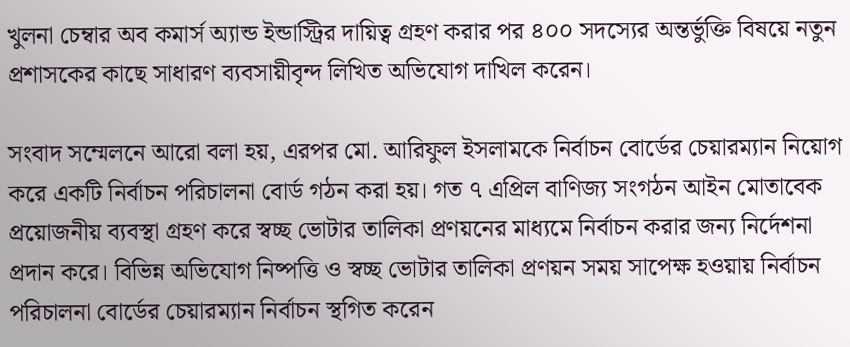খুলনা চেম্বার অব কমার্স অ্যান্ড ইন্ডাস্ট্রির দায়িত্ব গ্রহণ করার পর ৪০০ সদস্যের অন্তর্ভুক্তি বিষয়ে নতুন প্রশাসকের কাছে সাধারণ ব্যবসায়ীবৃন্দ লিখিত অভিযোগ দাখিল করেন।

সংবাদ সম্মেলনে আরো বলা হয়, এরপর মো. আরিফুল ইসলামকে নির্বাচন বোর্ডের চেয়ারম্যান নিয়োগ করে একটি নির্বাচন পরিচালনা বোর্ড গঠন করা হয়। গত ৭ এপ্রিল বাণিজ্য সংগঠন আইন মোতাবেক প্রয়োজনীয় ব্যবস্থা গ্রহণ করে স্বচ্ছ ভোটার তালিকা প্রণয়নের মাধ্যমে নির্বাচন করার জন্য নির্দেশনা প্রদান করে। বিভিন্ন অভিযোগ নিষ্পত্তি ও স্বচ্ছ ভোটার তালিকা প্রণয়ন সময় সাপেক্ষ হওয়ায় নির্বাচন পরিচালনা বোর্ডের চেয়ারম্যান নির্বাচন স্থগিত করেন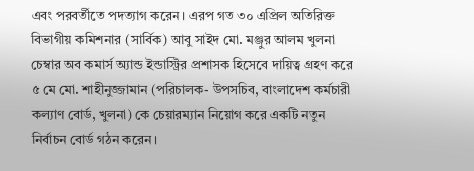এবং পরবর্তীতে পদত্যাগ করেন। এরপ গত ৩০ এপ্রিল অতিরিক্ত বিভাগীয় কমিশনার (সার্বিক) আবু সাইদ মো. মঞ্জুর আলম খুলনা চেম্বার অব কমার্স অ্যান্ড ইন্ডাস্ট্রির প্রশাসক হিসেবে দায়িত্ব গ্রহণ করে ৫ মে মো. শাহীনুজ্জামান (পরিচালক- উপসচিব, বাংলাদেশ কর্মচারী কল্যাণ বোর্ড, খুলনা) কে চেয়ারম্যান নিয়োগ করে একটি নতুন নির্বাচন বোর্ড গঠন করেন।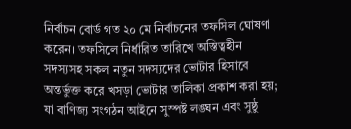নির্বাচন বোর্ড গত ২০ মে নির্বাচনের তফসিল ঘোষণা করেন। তফসিলে নির্ধারিত তারিখে অস্তিত্বহীন সদস্যসহ সকল নতুন সদস্যদের ভোটার হিসাবে অন্তর্ভুক্ত করে খসড়া ভোটার তালিকা প্রকাশ করা হয়; যা বাণিজ্য সংগঠন আইনে সুস্পষ্ট লঙ্ঘন এবং সুষ্ঠু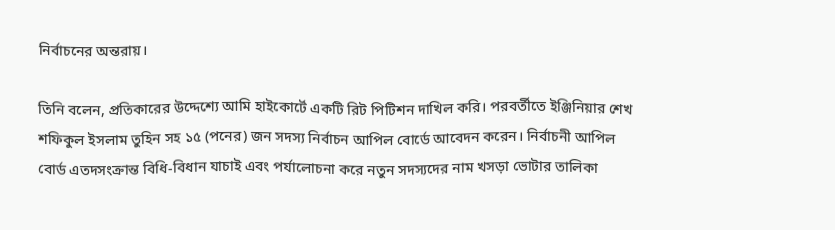নির্বাচনের অন্তরায়।

তিনি বলেন, প্রতিকারের উদ্দেশ্যে আমি হাইকোর্টে একটি রিট পিটিশন দাখিল করি। পরবর্তীতে ইঞ্জিনিয়ার শেখ শফিকুল ইসলাম তুহিন সহ ১৫ (পনের) জন সদস্য নির্বাচন আপিল বোর্ডে আবেদন করেন। নির্বাচনী আপিল বোর্ড এতদসংক্রান্ত বিধি-বিধান যাচাই এবং পর্যালোচনা করে নতুন সদস্যদের নাম খসড়া ভোটার তালিকা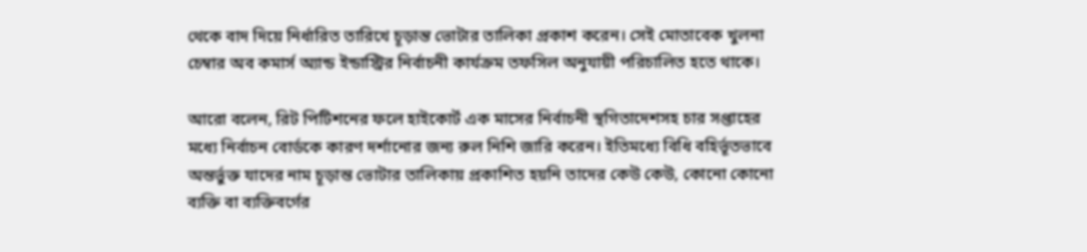থেকে বাদ দিয়ে নির্ধারিত তারিখে চূড়ান্ত ভোটার তালিকা প্রকাশ করেন। সেই মোতাবেক খুলনা চেম্বার অব কমার্স অ্যান্ড ইন্ডাস্ট্রির নির্বাচনী কার্যক্রম তফসিল অনুযায়ী পরিচালিত হতে থাকে।

আরো বলেন, রিট পিটিশনের ফলে হাইকোর্ট এক মাসের নির্বাচনী স্থগিতাদেশসহ চার সপ্তাহের মধ্যে নির্বাচন বোর্ডকে কারণ দর্শানোর জন্য রুল নিশি জারি করেন। ইতিমধ্যে বিধি বহির্ভূতভাবে অন্তর্ভুক্ত যাদের নাম চূড়ান্ত ভোটার তালিকায় প্রকাশিত হয়নি তাদের কেউ কেউ, কোনো কোনো ব্যক্তি বা ব্যক্তিবর্গের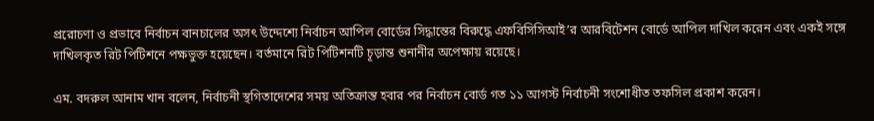প্ররোচণা ও প্রভাবে নির্বাচন বানচালের অসৎ উদ্দেশ্যে নির্বাচন আপিল বোর্ডের সিদ্ধান্তের বিরুদ্ধে এফবিসিসিআই’র আরবিটেশন বোর্ডে আপিল দাখিল করেন এবং একই সঙ্গে দাখিলকৃত রিট পিটিশনে পক্ষভুক্ত হয়েছেন। বর্তমানে রিট পিটিশনটি চূড়ান্ত শুনানীর অপেক্ষায় রয়েছে।

এম. বদরুল আনাম খান বলেন, নির্বাচনী স্থগিতাদেশের সময় অতিক্রান্ত হবার পর নির্বাচন বোর্ড গত ১১ আগস্ট নির্বাচনী সংশোধীত তফসিল প্রকাশ করেন।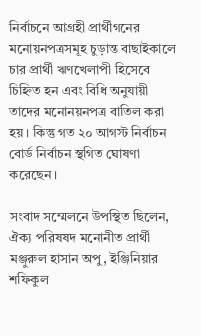নির্বাচনে আগ্রহী প্রার্থীগনের মনোয়নপত্রসমূহ চুড়ান্ত বাছাইকালে চার প্রার্থী ঋণখেলাপী হিসেবে চিহ্নিত হন এবং বিধি অনুযায়ী তাদের মনোনয়নপত্র বাতিল করা হয়। কিন্তু গত ২০ আগস্ট নির্বাচন বোর্ড নির্বাচন স্থগিত ঘোষণা করেছেন।

সংবাদ সম্মেলনে উপস্থিত ছিলেন, ঐক্য পরিষষদ মনোনীত প্রার্থী মঞ্জুরুল হাসান অপু, ইঞ্জিনিয়ার শফিকুল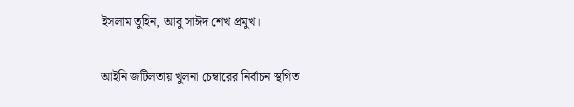ইসলাম তুহিন, আবু সাঈদ শেখ প্রমুখ।

আইনি জটিলতায় খুলনা চেম্বারের নির্বাচন স্থগিত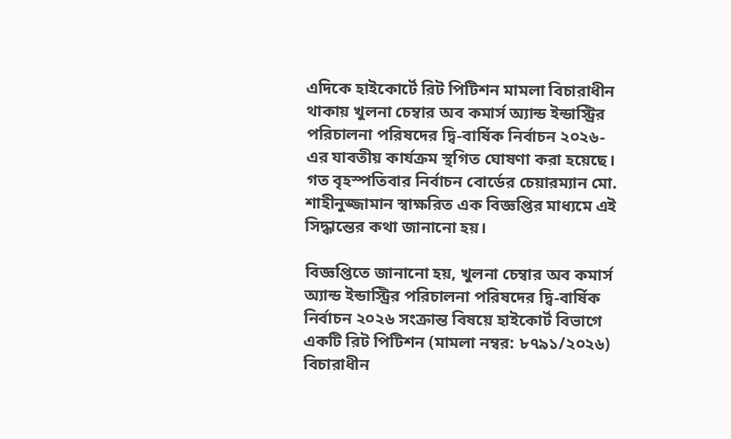এদিকে হাইকোর্টে রিট পিটিশন মামলা বিচারাধীন থাকায় খুলনা চেম্বার অব কমার্স অ্যান্ড ইন্ডাস্ট্রির পরিচালনা পরিষদের দ্বি-বার্ষিক নির্বাচন ২০২৬-এর যাবতীয় কার্যক্রম স্থগিত ঘোষণা করা হয়েছে। গত বৃহস্পতিবার নির্বাচন বোর্ডের চেয়ারম্যান মো. শাহীনুজ্জামান স্বাক্ষরিত এক বিজ্ঞপ্তির মাধ্যমে এই সিদ্ধান্তের কথা জানানো হয়।

বিজ্ঞপ্তিতে জানানো হয়, খুলনা চেম্বার অব কমার্স অ্যান্ড ইন্ডাস্ট্রির পরিচালনা পরিষদের দ্বি-বার্ষিক নির্বাচন ২০২৬ সংক্রান্ত বিষয়ে হাইকোর্ট বিভাগে একটি রিট পিটিশন (মামলা নম্বর: ৮৭৯১/২০২৬) বিচারাধীন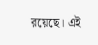রয়েছে। এই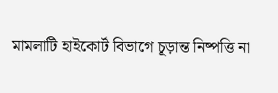মামলাটি হাইকোর্ট বিভাগে চূড়ান্ত নিষ্পত্তি না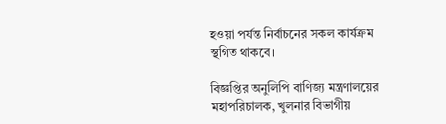হওয়া পর্যন্ত নির্বাচনের সকল কার্যক্রম স্থগিত থাকবে।

বিজ্ঞপ্তির অনুলিপি বাণিজ্য মন্ত্রণালয়ের মহাপরিচালক, খুলনার বিভাগীয়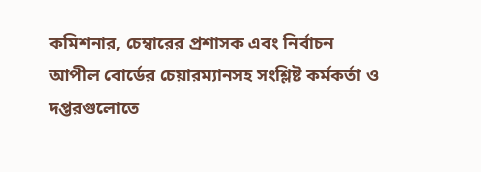কমিশনার, চেম্বারের প্রশাসক এবং নির্বাচন আপীল বোর্ডের চেয়ারম্যানসহ সংশ্লিষ্ট কর্মকর্তা ও দপ্তরগুলোতে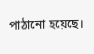পাঠানো হয়েছে।